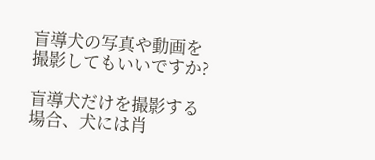盲導犬の写真や動画を撮影してもいいですか?

盲導犬だけを撮影する場合、犬には肖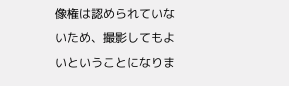像権は認められていないため、撮影してもよいということになりま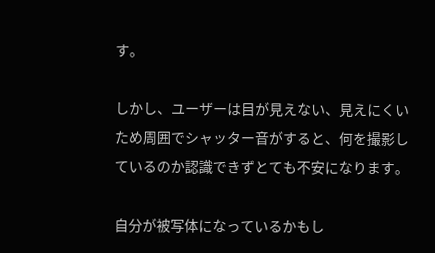す。

しかし、ユーザーは目が見えない、見えにくいため周囲でシャッター音がすると、何を撮影しているのか認識できずとても不安になります。

自分が被写体になっているかもし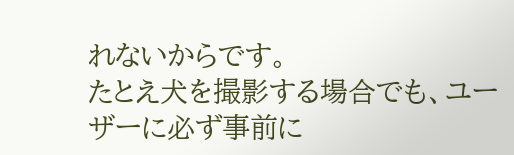れないからです。
たとえ犬を撮影する場合でも、ユーザーに必ず事前に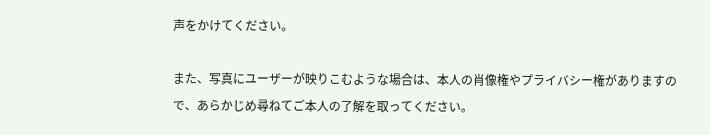声をかけてください。

また、写真にユーザーが映りこむような場合は、本人の肖像権やプライバシー権がありますので、あらかじめ尋ねてご本人の了解を取ってください。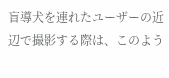盲導犬を連れたユーザーの近辺で撮影する際は、このよう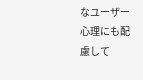なユーザー心理にも配慮して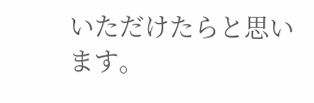いただけたらと思います。